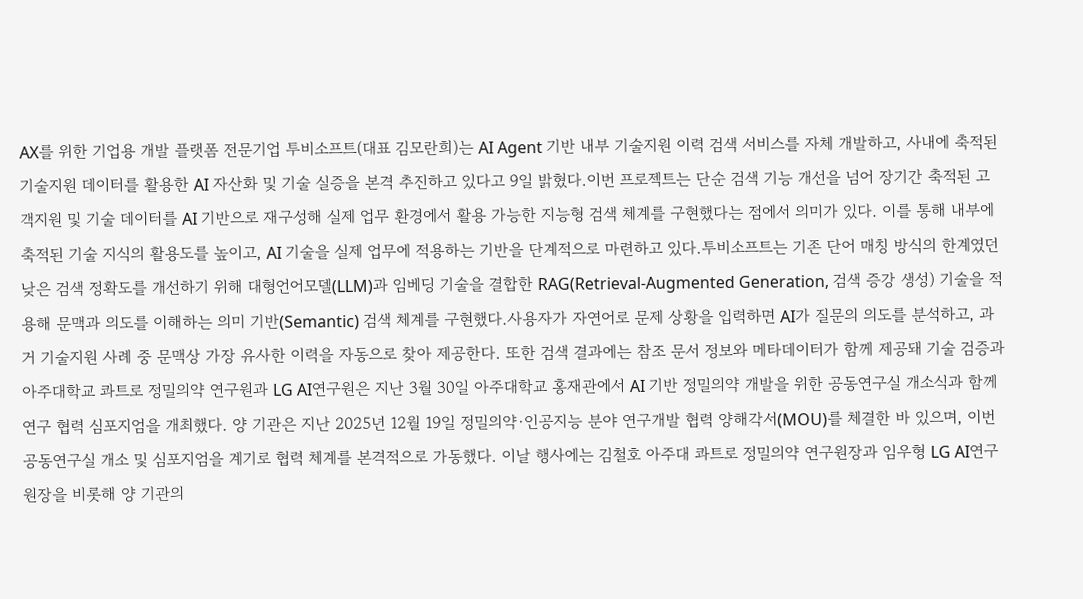AX를 위한 기업용 개발 플랫폼 전문기업 투비소프트(대표 김모란희)는 AI Agent 기반 내부 기술지원 이력 검색 서비스를 자체 개발하고, 사내에 축적된 기술지원 데이터를 활용한 AI 자산화 및 기술 실증을 본격 추진하고 있다고 9일 밝혔다.이번 프로젝트는 단순 검색 기능 개선을 넘어 장기간 축적된 고객지원 및 기술 데이터를 AI 기반으로 재구성해 실제 업무 환경에서 활용 가능한 지능형 검색 체계를 구현했다는 점에서 의미가 있다. 이를 통해 내부에 축적된 기술 지식의 활용도를 높이고, AI 기술을 실제 업무에 적용하는 기반을 단계적으로 마련하고 있다.투비소프트는 기존 단어 매칭 방식의 한계였던 낮은 검색 정확도를 개선하기 위해 대형언어모델(LLM)과 임베딩 기술을 결합한 RAG(Retrieval-Augmented Generation, 검색 증강 생성) 기술을 적용해 문맥과 의도를 이해하는 의미 기반(Semantic) 검색 체계를 구현했다.사용자가 자연어로 문제 상황을 입력하면 AI가 질문의 의도를 분석하고, 과거 기술지원 사례 중 문맥상 가장 유사한 이력을 자동으로 찾아 제공한다. 또한 검색 결과에는 참조 문서 정보와 메타데이터가 함께 제공돼 기술 검증과
아주대학교 콰트로 정밀의약 연구원과 LG AI연구원은 지난 3월 30일 아주대학교 홍재관에서 AI 기반 정밀의약 개발을 위한 공동연구실 개소식과 함께 연구 협력 심포지엄을 개최했다. 양 기관은 지난 2025년 12월 19일 정밀의약·인공지능 분야 연구개발 협력 양해각서(MOU)를 체결한 바 있으며, 이번 공동연구실 개소 및 심포지엄을 계기로 협력 체계를 본격적으로 가동했다. 이날 행사에는 김철호 아주대 콰트로 정밀의약 연구원장과 임우형 LG AI연구원장을 비롯해 양 기관의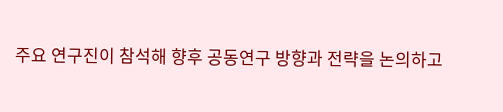주요 연구진이 참석해 향후 공동연구 방향과 전략을 논의하고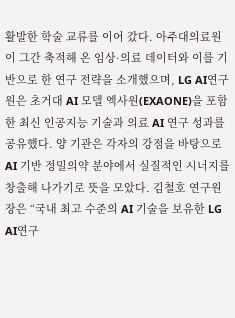활발한 학술 교류를 이어 갔다. 아주대의료원이 그간 축적해 온 임상·의료 데이터와 이를 기반으로 한 연구 전략을 소개했으며, LG AI연구원은 초거대 AI 모델 엑사원(EXAONE)을 포함한 최신 인공지능 기술과 의료 AI 연구 성과를 공유했다. 양 기관은 각자의 강점을 바탕으로 AI 기반 정밀의약 분야에서 실질적인 시너지를 창출해 나가기로 뜻을 모았다. 김철호 연구원장은 “국내 최고 수준의 AI 기술을 보유한 LG AI연구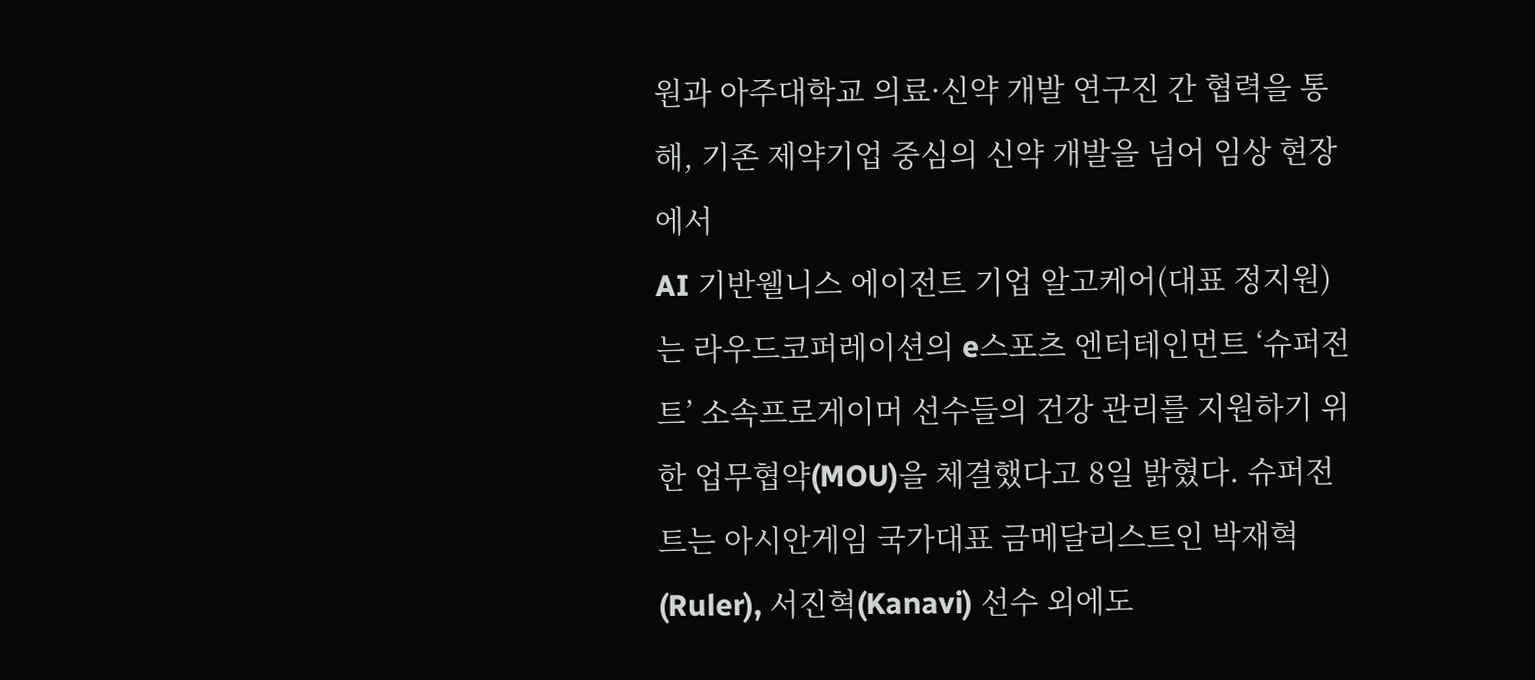원과 아주대학교 의료·신약 개발 연구진 간 협력을 통해, 기존 제약기업 중심의 신약 개발을 넘어 임상 현장에서
AI 기반웰니스 에이전트 기업 알고케어(대표 정지원)는 라우드코퍼레이션의 e스포츠 엔터테인먼트 ‘슈퍼전트’ 소속프로게이머 선수들의 건강 관리를 지원하기 위한 업무협약(MOU)을 체결했다고 8일 밝혔다. 슈퍼전트는 아시안게임 국가대표 금메달리스트인 박재혁(Ruler), 서진혁(Kanavi) 선수 외에도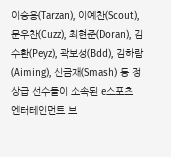이승용(Tarzan), 이예찬(Scout), 문우찬(Cuzz), 최현준(Doran), 김수환(Peyz), 곽보성(Bdd), 김하람(Aiming), 신금재(Smash) 등 정상급 선수들이 소속된 e스포츠 엔터테인먼트 브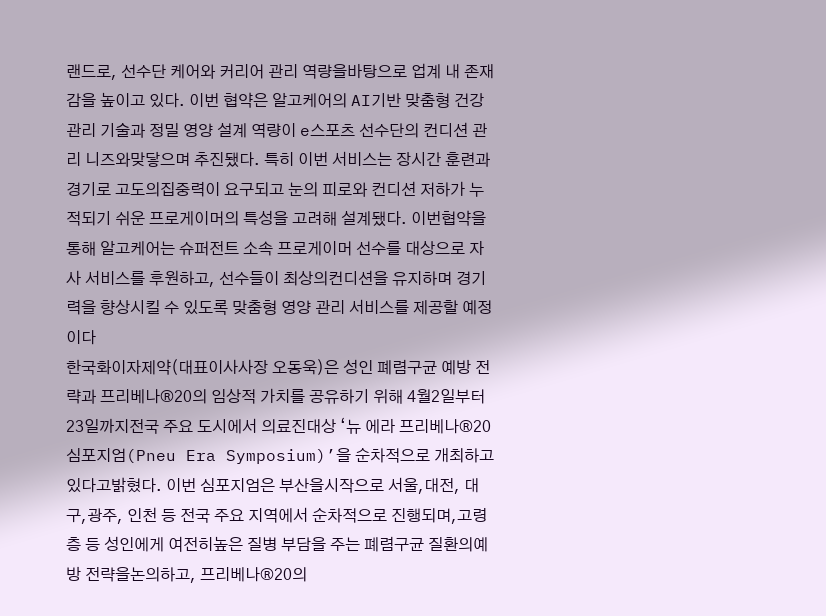랜드로, 선수단 케어와 커리어 관리 역량을바탕으로 업계 내 존재감을 높이고 있다. 이번 협약은 알고케어의 AI기반 맞춤형 건강관리 기술과 정밀 영양 설계 역량이 e스포츠 선수단의 컨디션 관리 니즈와맞닿으며 추진됐다. 특히 이번 서비스는 장시간 훈련과 경기로 고도의집중력이 요구되고 눈의 피로와 컨디션 저하가 누적되기 쉬운 프로게이머의 특성을 고려해 설계됐다. 이번협약을 통해 알고케어는 슈퍼전트 소속 프로게이머 선수를 대상으로 자사 서비스를 후원하고, 선수들이 최상의컨디션을 유지하며 경기력을 향상시킬 수 있도록 맞춤형 영양 관리 서비스를 제공할 예정이다
한국화이자제약(대표이사사장 오동욱)은 성인 폐렴구균 예방 전략과 프리베나®20의 임상적 가치를 공유하기 위해 4월2일부터 23일까지전국 주요 도시에서 의료진대상 ‘뉴 에라 프리베나®20 심포지엄(Pneu Era Symposium)’을 순차적으로 개최하고 있다고밝혔다. 이번 심포지엄은 부산을시작으로 서울,대전, 대구,광주, 인천 등 전국 주요 지역에서 순차적으로 진행되며,고령층 등 성인에게 여전히높은 질병 부담을 주는 폐렴구균 질환의예방 전략을논의하고, 프리베나®20의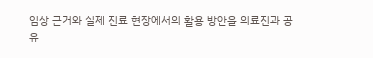임상 근거와 실제 진료 현장에서의 활용 방안을 의료진과 공유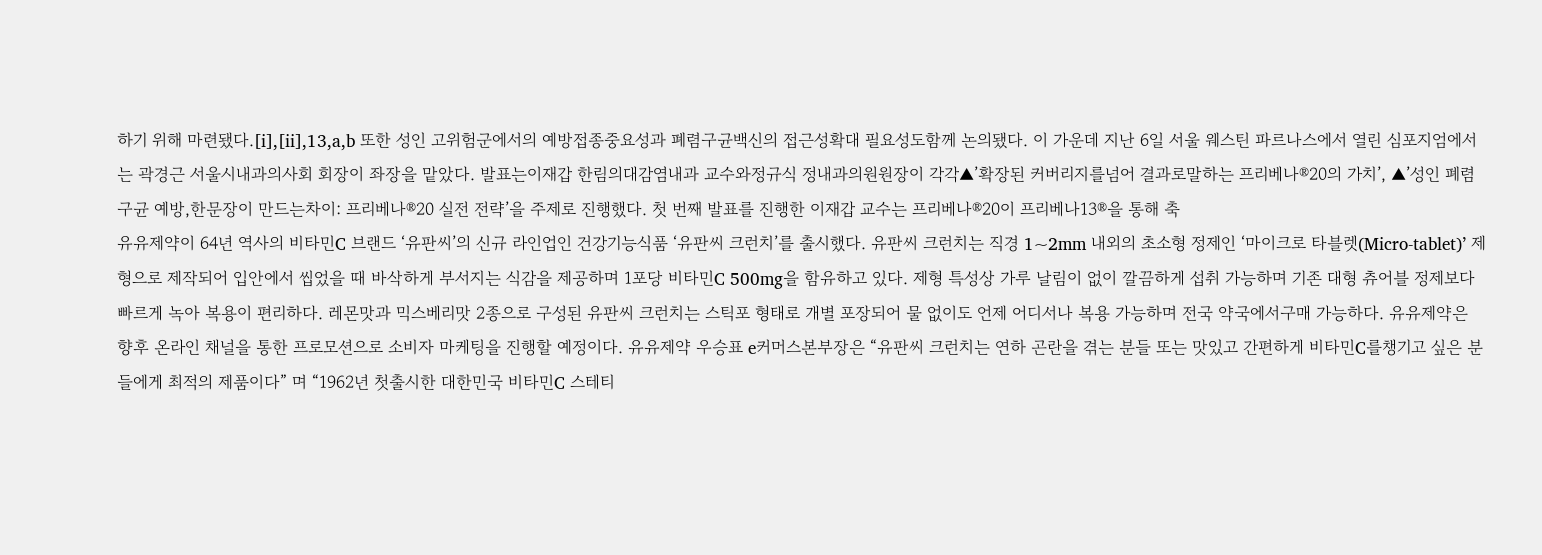하기 위해 마련됐다.[i],[ii],13,a,b 또한 성인 고위험군에서의 예방접종중요성과 폐렴구균백신의 접근성확대 필요성도함께 논의됐다. 이 가운데 지난 6일 서울 웨스틴 파르나스에서 열린 심포지엄에서는 곽경근 서울시내과의사회 회장이 좌장을 맡았다. 발표는이재갑 한림의대감염내과 교수와정규식 정내과의원원장이 각각▲’확장된 커버리지를넘어 결과로말하는 프리베나®20의 가치’, ▲’성인 폐렴구균 예방,한문장이 만드는차이: 프리베나®20 실전 전략’을 주제로 진행했다. 첫 번째 발표를 진행한 이재갑 교수는 프리베나®20이 프리베나13®을 통해 축
유유제약이 64년 역사의 비타민C 브랜드 ‘유판씨’의 신규 라인업인 건강기능식품 ‘유판씨 크런치’를 출시했다. 유판씨 크런치는 직경 1~2mm 내외의 초소형 정제인 ‘마이크로 타블렛(Micro-tablet)’ 제형으로 제작되어 입안에서 씹었을 때 바삭하게 부서지는 식감을 제공하며 1포당 비타민C 500mg을 함유하고 있다. 제형 특성상 가루 날림이 없이 깔끔하게 섭취 가능하며 기존 대형 츄어블 정제보다 빠르게 녹아 복용이 편리하다. 레몬맛과 믹스베리맛 2종으로 구성된 유판씨 크런치는 스틱포 형태로 개별 포장되어 물 없이도 언제 어디서나 복용 가능하며 전국 약국에서구매 가능하다. 유유제약은 향후 온라인 채널을 통한 프로모션으로 소비자 마케팅을 진행할 예정이다. 유유제약 우승표 e커머스본부장은 “유판씨 크런치는 연하 곤란을 겪는 분들 또는 맛있고 간편하게 비타민C를챙기고 싶은 분들에게 최적의 제품이다” 며 “1962년 첫출시한 대한민국 비타민C 스테티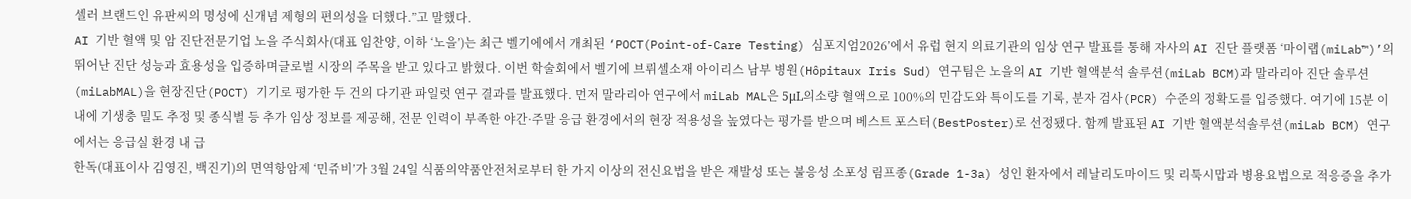셀러 브랜드인 유판씨의 명성에 신개념 제형의 편의성을 더했다.”고 말했다.
AI 기반 혈액 및 암 진단전문기업 노을 주식회사(대표 임찬양, 이하 ‘노을’)는 최근 벨기에에서 개최된 ‘POCT(Point-of-Care Testing) 심포지엄2026’에서 유럽 현지 의료기관의 임상 연구 발표를 통해 자사의 AI 진단 플랫폼 ‘마이랩(miLab™)’의 뛰어난 진단 성능과 효용성을 입증하며글로벌 시장의 주목을 받고 있다고 밝혔다. 이번 학술회에서 벨기에 브뤼셀소재 아이리스 남부 병원(Hôpitaux Iris Sud) 연구팀은 노을의 AI 기반 혈액분석 솔루션(miLab BCM)과 말라리아 진단 솔루션(miLabMAL)을 현장진단(POCT) 기기로 평가한 두 건의 다기관 파일럿 연구 결과를 발표했다. 먼저 말라리아 연구에서 miLab MAL은 5μL의소량 혈액으로 100%의 민감도와 특이도를 기록, 분자 검사(PCR) 수준의 정확도를 입증했다. 여기에 15분 이내에 기생충 밀도 추정 및 종식별 등 추가 임상 정보를 제공해, 전문 인력이 부족한 야간·주말 응급 환경에서의 현장 적용성을 높였다는 평가를 받으며 베스트 포스터(BestPoster)로 선정됐다. 함께 발표된 AI 기반 혈액분석솔루션(miLab BCM) 연구에서는 응급실 환경 내 급
한독(대표이사 김영진, 백진기)의 면역항암제 ‘민쥬비’가 3월 24일 식품의약품안전처로부터 한 가지 이상의 전신요법을 받은 재발성 또는 불응성 소포성 림프종(Grade 1-3a) 성인 환자에서 레날리도마이드 및 리툭시맙과 병용요법으로 적응증을 추가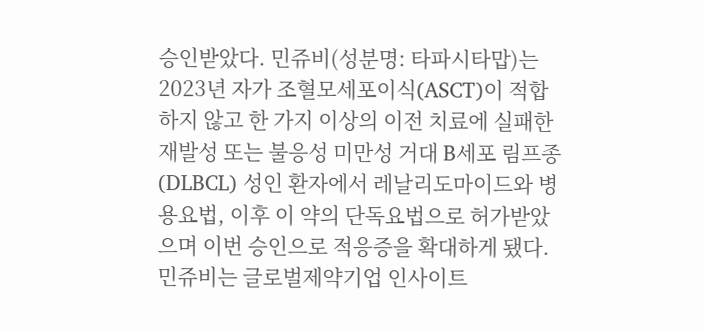승인받았다. 민쥬비(성분명: 타파시타맙)는 2023년 자가 조혈모세포이식(ASCT)이 적합하지 않고 한 가지 이상의 이전 치료에 실패한 재발성 또는 불응성 미만성 거대 B세포 림프종(DLBCL) 성인 환자에서 레날리도마이드와 병용요법, 이후 이 약의 단독요법으로 허가받았으며 이번 승인으로 적응증을 확대하게 됐다. 민쥬비는 글로벌제약기업 인사이트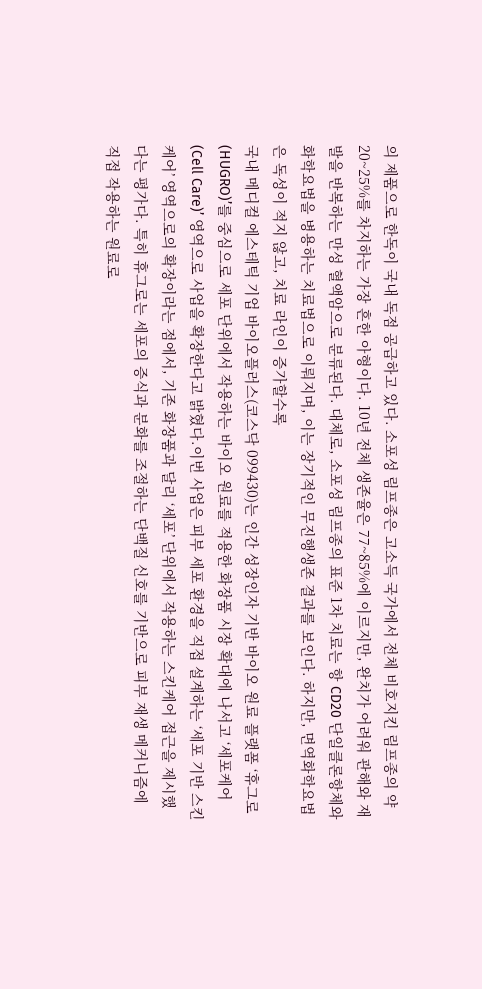의 제품으로 한독이 국내 독점 공급하고 있다. 소포성 림프종은 고소득 국가에서 전체 비호지킨 림프종의 약 20~25%를 차지하는 가장 흔한 아형이다. 10년 전체 생존율은 77~85%에 이르지만, 완치가 어려워 관해와 재발을 반복하는 만성 혈액암으로 분류된다. 대체로, 소포성 림프종의 표준 1차 치료는 항 CD20 단일클론항체와 화학요법을 병용하는 치료법으로 이뤄지며, 이는 장기적인 무진행생존 결과를 보인다. 하지만, 면역화학요법은 독성이 적지 않고, 치료 라인이 증가할수록
국내 메디컬 에스테틱 기업 바이오플러스(코스닥 099430)는 인간 성장인자 기반 바이오 원료 플랫폼 ‘휴그로(HUGRO)’를 중심으로 세포 단위에서 작용하는 바이오 원료를 적용한 화장품 시장 확대에 나서고 ‘세포케어(Cell Care)’ 영역으로 사업을 확장한다고 밝혔다.이번 사업은 피부 세포 환경을 직접 설계하는 ‘세포 기반 스킨케어’ 영역으로의 확장이라는 점에서, 기존 화장품과 달리 ‘세포’ 단위에서 작용하는 스킨케어 접근을 제시했다는 평가다. 특히 휴그로는 세포의 증식과 분화를 조절하는 단백질 신호를 기반으로 피부 재생 메커니즘에 직접 작용하는 원료로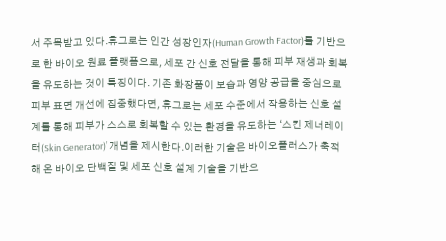서 주목받고 있다.휴그로는 인간 성장인자(Human Growth Factor)를 기반으로 한 바이오 원료 플랫폼으로, 세포 간 신호 전달을 통해 피부 재생과 회복을 유도하는 것이 특징이다. 기존 화장품이 보습과 영양 공급을 중심으로 피부 표면 개선에 집중했다면, 휴그로는 세포 수준에서 작용하는 신호 설계를 통해 피부가 스스로 회복할 수 있는 환경을 유도하는 ‘스킨 제너레이터(Skin Generator)’ 개념을 제시한다.이러한 기술은 바이오플러스가 축적해 온 바이오 단백질 및 세포 신호 설계 기술을 기반으